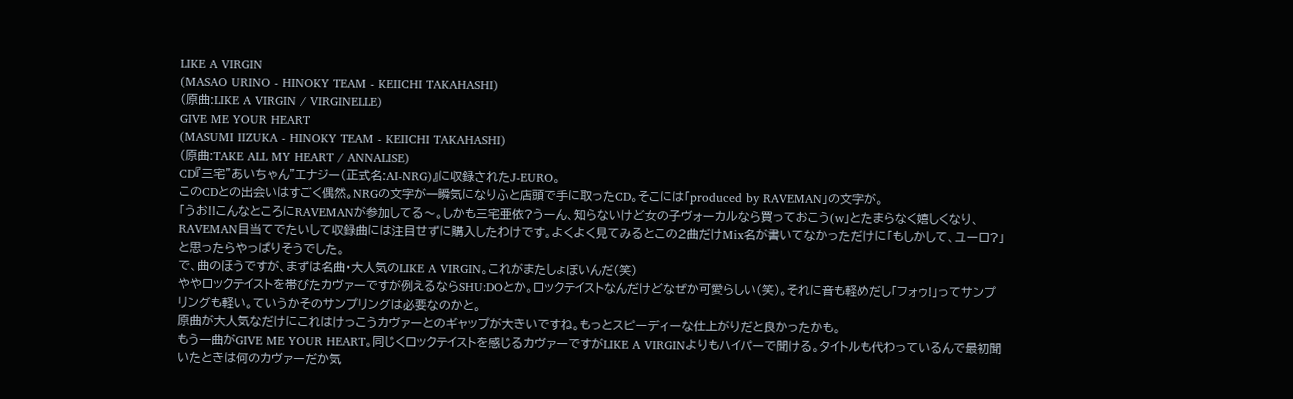LIKE A VIRGIN
(MASAO URINO - HINOKY TEAM - KEIICHI TAKAHASHI)
(原曲:LIKE A VIRGIN / VIRGINELLE)
GIVE ME YOUR HEART
(MASUMI IIZUKA - HINOKY TEAM - KEIICHI TAKAHASHI)
(原曲:TAKE ALL MY HEART / ANNALISE)
CD『三宅”あいちゃん”エナジー(正式名:AI-NRG)』に収録されたJ-EURO。
このCDとの出会いはすごく偶然。NRGの文字が一瞬気になりふと店頭で手に取ったCD。そこには「produced by RAVEMAN」の文字が。
「うお!!こんなところにRAVEMANが参加してる〜。しかも三宅亜依?うーん、知らないけど女の子ヴォーカルなら買っておこう(w」とたまらなく嬉しくなり、RAVEMAN目当てでたいして収録曲には注目せずに購入したわけです。よくよく見てみるとこの2曲だけMix名が書いてなかっただけに「もしかして、ユーロ?」と思ったらやっぱりそうでした。
で、曲のほうですが、まずは名曲・大人気のLIKE A VIRGIN。これがまたしょぼいんだ(笑)
ややロックテイストを帯びたカヴァーですが例えるならSHU:DOとか。ロックテイストなんだけどなぜか可愛らしい(笑)。それに音も軽めだし「フォゥ!」ってサンプリングも軽い。ていうかそのサンプリングは必要なのかと。
原曲が大人気なだけにこれはけっこうカヴァーとのギャップが大きいですね。もっとスピーディーな仕上がりだと良かったかも。
もう一曲がGIVE ME YOUR HEART。同じくロックテイストを感じるカヴァーですがLIKE A VIRGINよりもハイパーで聞ける。タイトルも代わっているんで最初聞いたときは何のカヴァーだか気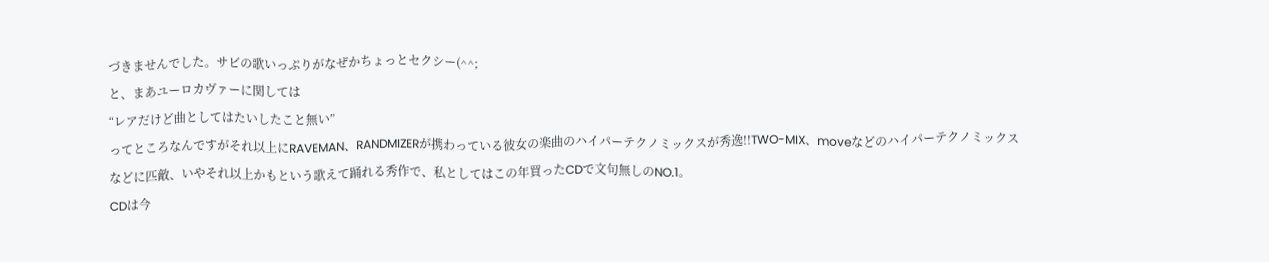づきませんでした。サビの歌いっぷりがなぜかちょっとセクシー(^^;
と、まあユーロカヴァーに関しては
“レアだけど曲としてはたいしたこと無い”
ってところなんですがそれ以上にRAVEMAN、RANDMIZERが携わっている彼女の楽曲のハイパーテクノミックスが秀逸!!TWO-MIX、moveなどのハイパーテクノミックスなどに匹敵、いやそれ以上かもという歌えて踊れる秀作で、私としてはこの年買ったCDで文句無しのNO.1。
CDは今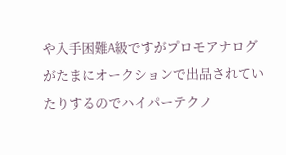や入手困難A級ですがプロモアナログがたまにオークションで出品されていたりするのでハイパーテクノ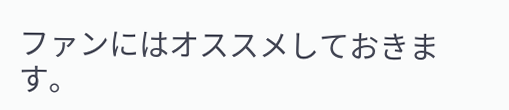ファンにはオススメしておきます。